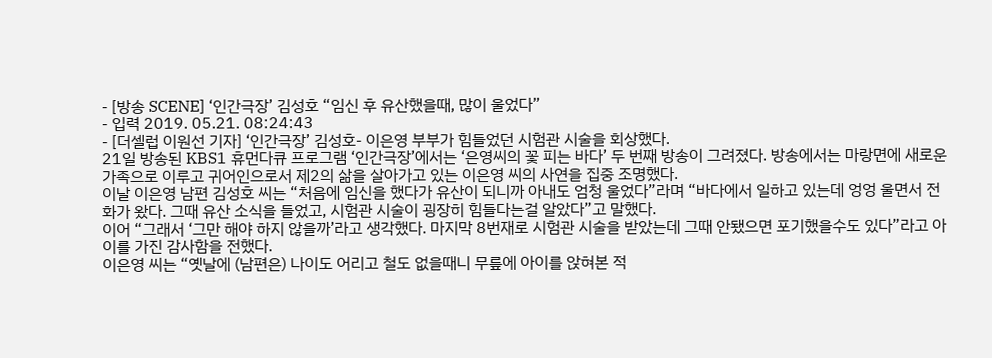- [방송 SCENE] ‘인간극장’ 김성호 “임신 후 유산했을때, 많이 울었다”
- 입력 2019. 05.21. 08:24:43
- [더셀럽 이원선 기자] ‘인간극장’ 김성호- 이은영 부부가 힘들었던 시험관 시술을 회상했다.
21일 방송된 KBS1 휴먼다큐 프로그램 ‘인간극장’에서는 ‘은영씨의 꽃 피는 바다’ 두 번째 방송이 그려졌다. 방송에서는 마랑면에 새로운 가족으로 이루고 귀어인으로서 제2의 삶을 살아가고 있는 이은영 씨의 사연을 집중 조명했다.
이날 이은영 남편 김성호 씨는 “처음에 임신을 했다가 유산이 되니까 아내도 엄청 울었다”라며 “바다에서 일하고 있는데 엉엉 울면서 전화가 왔다. 그때 유산 소식을 들었고, 시험관 시술이 굉장히 힘들다는걸 알았다”고 말했다.
이어 “그래서 ‘그만 해야 하지 않을까’라고 생각했다. 마지막 8번재로 시험관 시술을 받았는데 그때 안됐으면 포기했을수도 있다”라고 아이를 가진 감사함을 전했다.
이은영 씨는 “옛날에 (남편은) 나이도 어리고 철도 없을때니 무릎에 아이를 앉혀본 적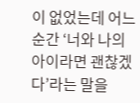이 없었는데 어느순간 ‘너와 나의 아이라면 괜찮겠다’라는 말을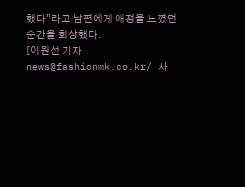했다”라고 남편에게 애정을 느꼈던 순간을 회상했다.
[이원선 기자 news@fashionmk.co.kr/ 사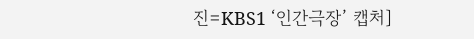진=KBS1 ‘인간극장’ 캡처]